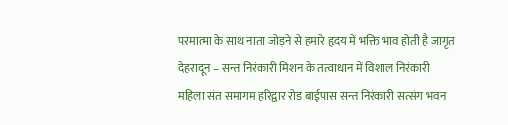परमात्मा के साथ नाता जोड़ने से हमारे हृदय में भक्ति भाव होती है जागृत
देहरादून – सन्त निरंकारी मिशन के तत्वाधान में विशाल निरंकारी महिला संत समागम हरिद्वार रोड बाईपास सन्त निरंकारी सत्संग भवन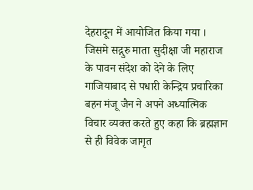देहरादून में आयोजित किया गया ।
जिसमे सद्गुरु माता सुदीक्षा जी महाराज के पावन संदेश को देने के लिए गाजियाबाद से पधारी केन्द्रिय प्रचारिका बहन मंजू जैन ने अपने अध्यात्मिक विचार व्यक्त करते हुए कहा कि ब्रह्मज्ञान से ही विवेक जागृत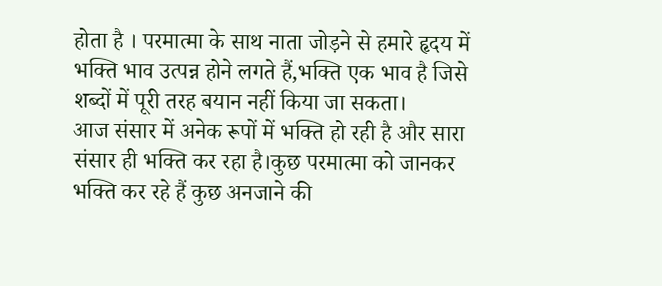होता है । परमात्मा के साथ नाता जोड़ने से हमारे हृदय में भक्ति भाव उत्पन्न होने लगते हैं,भक्ति एक भाव है जिसे शब्दों में पूरी तरह बयान नहीं किया जा सकता।
आज संसार में अनेक रूपों में भक्ति हो रही है और सारा संसार ही भक्ति कर रहा है।कुछ परमात्मा को जानकर भक्ति कर रहे हैं कुछ अनजाने की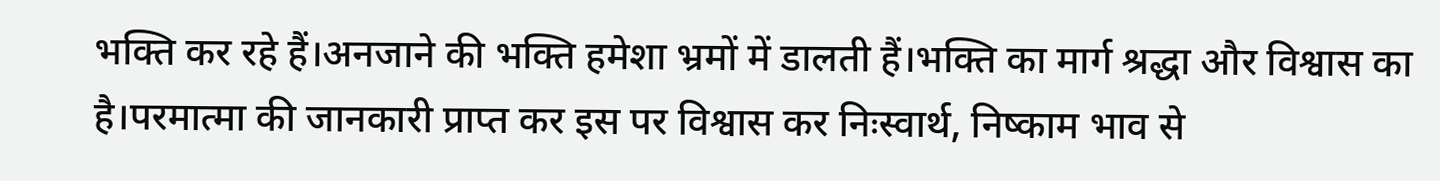भक्ति कर रहे हैं।अनजाने की भक्ति हमेशा भ्रमों में डालती हैं।भक्ति का मार्ग श्रद्धा और विश्वास का है।परमात्मा की जानकारी प्राप्त कर इस पर विश्वास कर निःस्वार्थ, निष्काम भाव से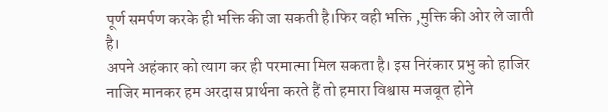पूर्ण समर्पण करके ही भक्ति की जा सकती है।फिर वही भक्ति ,मुक्ति की ओर ले जाती है।
अपने अहंकार को त्याग कर ही परमात्मा मिल सकता है। इस निरंकार प्रभु को हाजिर नाजिर मानकर हम अरदास प्रार्थना करते हैं तो हमारा विश्वास मजबूत होने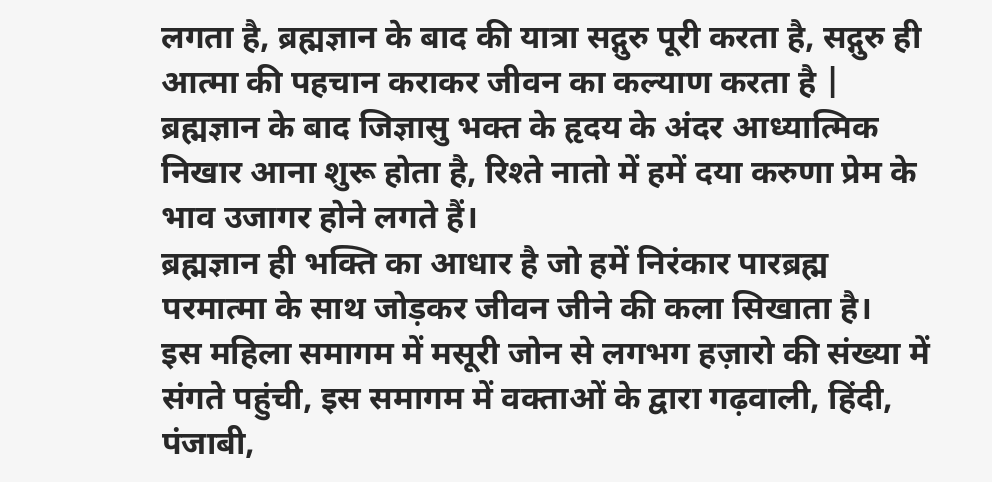लगता है, ब्रह्मज्ञान के बाद की यात्रा सद्गुरु पूरी करता है, सद्गुरु ही आत्मा की पहचान कराकर जीवन का कल्याण करता है | ब्रह्मज्ञान के बाद जिज्ञासु भक्त के हृदय के अंदर आध्यात्मिक निखार आना शुरू होता है, रिश्ते नातो में हमें दया करुणा प्रेम के भाव उजागर होने लगते हैं।
ब्रह्मज्ञान ही भक्ति का आधार है जो हमें निरंकार पारब्रह्म परमात्मा के साथ जोड़कर जीवन जीने की कला सिखाता है।
इस महिला समागम में मसूरी जोन से लगभग हज़ारो की संख्या में संगते पहुंची, इस समागम में वक्ताओं के द्वारा गढ़वाली, हिंदी, पंजाबी,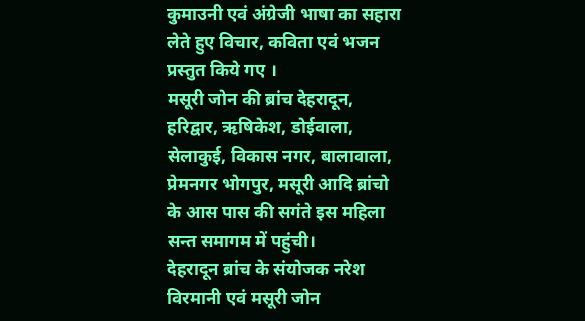कुमाउनी एवं अंग्रेजी भाषा का सहारा लेते हुए विचार, कविता एवं भजन प्रस्तुत किये गए ।
मसूरी जोन की ब्रांच देहरादून, हरिद्वार, ऋषिकेश, डोईवाला, सेलाकुई, विकास नगर, बालावाला, प्रेमनगर भोगपुर, मसूरी आदि ब्रांचो के आस पास की सगंते इस महिला सन्त समागम में पहुंची।
देहरादून ब्रांच के संयोजक नरेश विरमानी एवं मसूरी जोन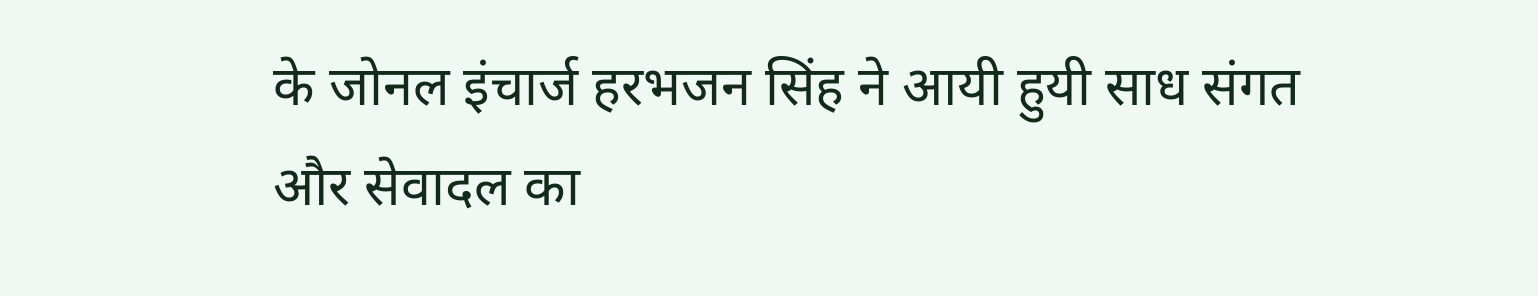के जोनल इंचार्ज हरभजन सिंह ने आयी हुयी साध संगत और सेवादल का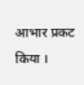आभार प्रकट किया ।